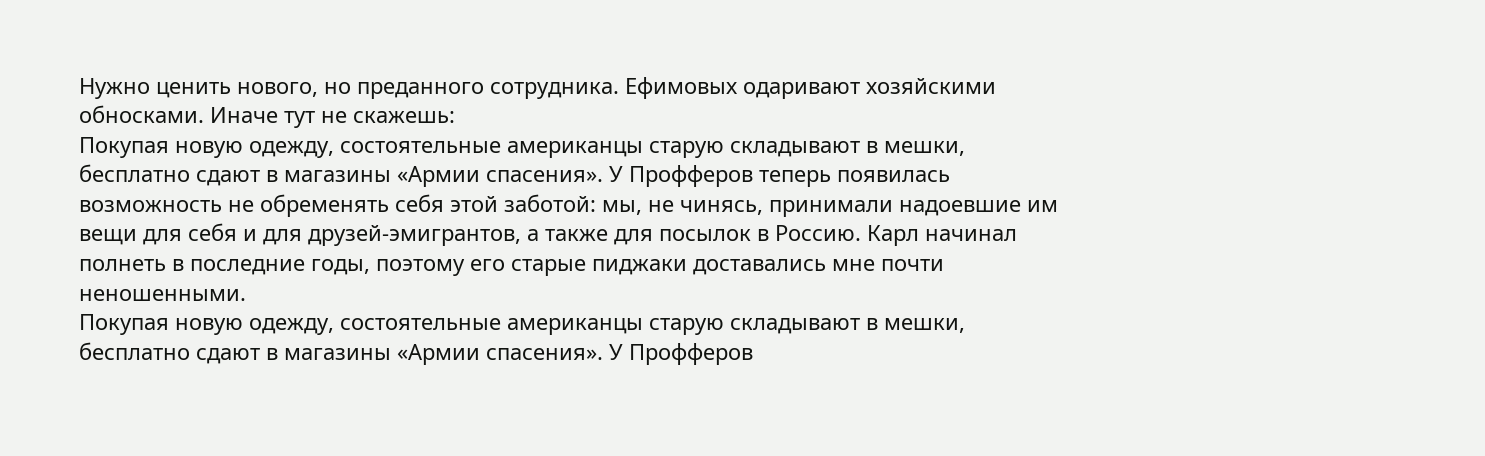Нужно ценить нового, но преданного сотрудника. Ефимовых одаривают хозяйскими обносками. Иначе тут не скажешь:
Покупая новую одежду, состоятельные американцы старую складывают в мешки, бесплатно сдают в магазины «Армии спасения». У Профферов теперь появилась возможность не обременять себя этой заботой: мы, не чинясь, принимали надоевшие им вещи для себя и для друзей-эмигрантов, а также для посылок в Россию. Карл начинал полнеть в последние годы, поэтому его старые пиджаки доставались мне почти неношенными.
Покупая новую одежду, состоятельные американцы старую складывают в мешки, бесплатно сдают в магазины «Армии спасения». У Профферов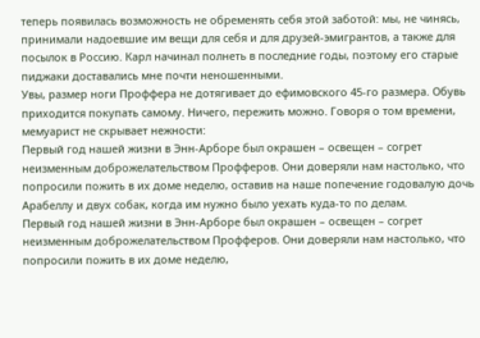теперь появилась возможность не обременять себя этой заботой: мы, не чинясь, принимали надоевшие им вещи для себя и для друзей-эмигрантов, а также для посылок в Россию. Карл начинал полнеть в последние годы, поэтому его старые пиджаки доставались мне почти неношенными.
Увы, размер ноги Проффера не дотягивает до ефимовского 45-го размера. Обувь приходится покупать самому. Ничего, пережить можно. Говоря о том времени, мемуарист не скрывает нежности:
Первый год нашей жизни в Энн-Арборе был окрашен – освещен – согрет неизменным доброжелательством Профферов. Они доверяли нам настолько, что попросили пожить в их доме неделю, оставив на наше попечение годовалую дочь Арабеллу и двух собак, когда им нужно было уехать куда-то по делам.
Первый год нашей жизни в Энн-Арборе был окрашен – освещен – согрет неизменным доброжелательством Профферов. Они доверяли нам настолько, что попросили пожить в их доме неделю,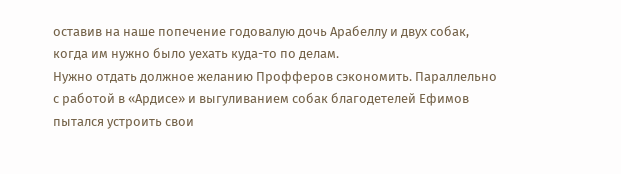оставив на наше попечение годовалую дочь Арабеллу и двух собак, когда им нужно было уехать куда-то по делам.
Нужно отдать должное желанию Профферов сэкономить. Параллельно с работой в «Ардисе» и выгуливанием собак благодетелей Ефимов пытался устроить свои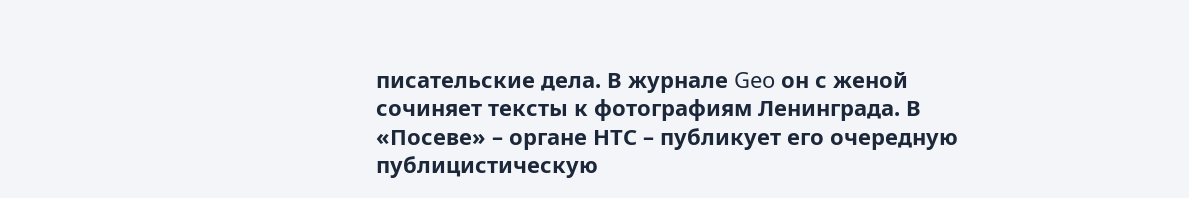писательские дела. В журнале Geo он с женой сочиняет тексты к фотографиям Ленинграда. В «Посеве» – органе НТС – публикует его очередную публицистическую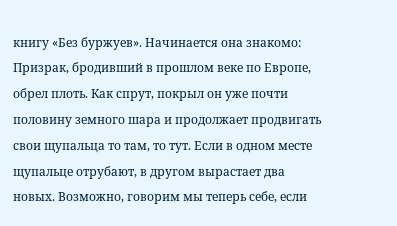книгу «Без буржуев». Начинается она знакомо:
Призрак, бродивший в прошлом веке по Европе, обрел плоть. Как спрут, покрыл он уже почти половину земного шара и продолжает продвигать свои щупальца то там, то тут. Если в одном месте щупальце отрубают, в другом вырастает два новых. Возможно, говорим мы теперь себе, если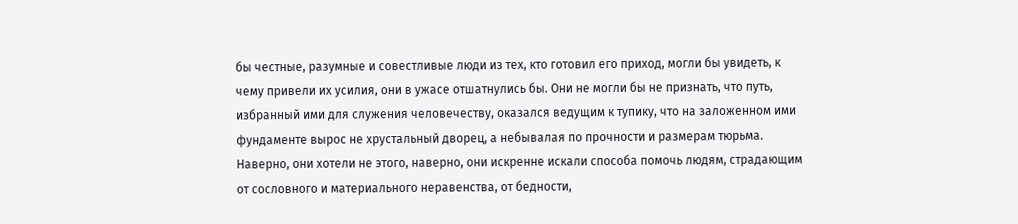бы честные, разумные и совестливые люди из тех, кто готовил его приход, могли бы увидеть, к чему привели их усилия, они в ужасе отшатнулись бы. Они не могли бы не признать, что путь, избранный ими для служения человечеству, оказался ведущим к тупику, что на заложенном ими фундаменте вырос не хрустальный дворец, а небывалая по прочности и размерам тюрьма. Наверно, они хотели не этого, наверно, они искренне искали способа помочь людям, страдающим от сословного и материального неравенства, от бедности,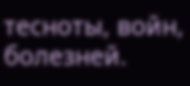тесноты, войн, болезней.